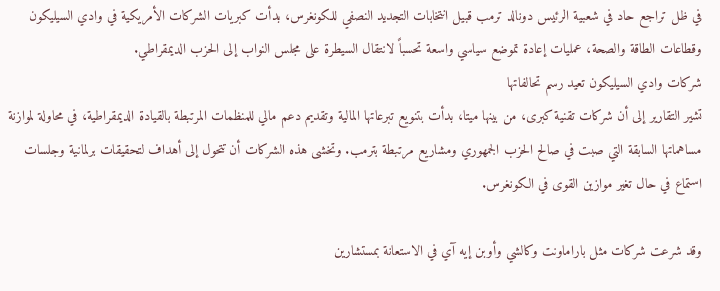في ظل تراجع حاد في شعبية الرئيس دونالد ترمب قبيل انتخابات التجديد النصفي للكونغرس، بدأت كبريات الشركات الأمريكية في وادي السيليكون وقطاعات الطاقة والصحة، عمليات إعادة تموضع سياسي واسعة تحسباً لانتقال السيطرة على مجلس النواب إلى الحزب الديمقراطي.
شركات وادي السيليكون تعيد رسم تحالفاتها
تشير التقارير إلى أن شركات تقنية كبرى، من بينها ميتا، بدأت بتنويع تبرعاتها المالية وتقديم دعم مالي للمنظمات المرتبطة بالقيادة الديمقراطية، في محاولة لموازنة مساهماتها السابقة التي صبت في صالح الحزب الجمهوري ومشاريع مرتبطة بترمب. وتخشى هذه الشركات أن تتحول إلى أهداف لتحقيقات برلمانية وجلسات استماع في حال تغير موازين القوى في الكونغرس.

وقد شرعت شركات مثل باراماونت وكالشي وأوبن إيه آي في الاستعانة بمستشارين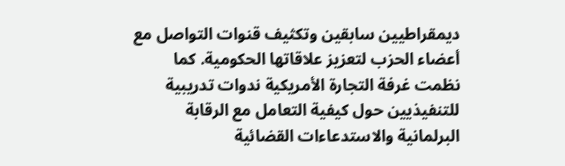ديمقراطيين سابقين وتكثيف قنوات التواصل مع أعضاء الحزب لتعزيز علاقاتها الحكومية. كما نظمت غرفة التجارة الأمريكية ندوات تدريبية للتنفيذيين حول كيفية التعامل مع الرقابة البرلمانية والاستدعاءات القضائية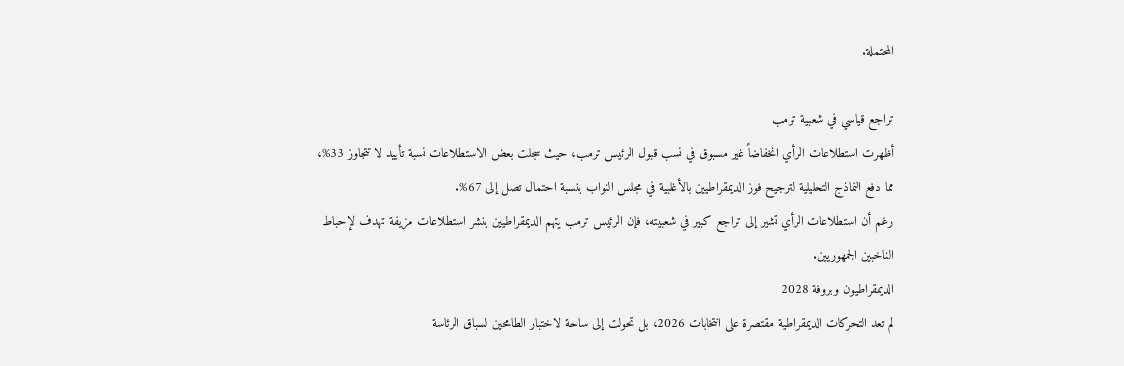المحتملة.

تراجع قياسي في شعبية ترمب
أظهرت استطلاعات الرأي انخفاضاً غير مسبوق في نسب قبول الرئيس ترمب، حيث سجلت بعض الاستطلاعات نسبة تأييد لا تتجاوز 33%، مما دفع النماذج التحليلية لترجيح فوز الديمقراطيين بالأغلبية في مجلس النواب بنسبة احتمال تصل إلى 67%.
رغم أن استطلاعات الرأي تشير إلى تراجع كبير في شعبيته، فإن الرئيس ترمب يتهم الديمقراطيين بنشر استطلاعات مزيفة تهدف لإحباط الناخبين الجمهوريين.
الديمقراطيون وبروفة 2028
لم تعد التحركات الديمقراطية مقتصرة على انتخابات 2026، بل تحولت إلى ساحة لاختبار الطامحين لسباق الرئاسة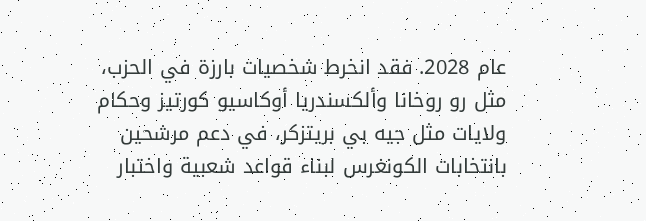عام 2028. فقد انخرط شخصيات بارزة في الحزب، مثل رو روخانا وألكسندريا أوكاسيو كورتيز وحكام ولايات مثل جيه بي بريتزكر، في دعم مرشحين بانتخابات الكونغرس لبناء قواعد شعبية واختبار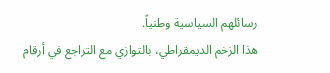رسائلهم السياسية وطنياً.
هذا الزخم الديمقراطي، بالتوازي مع التراجع في أرقام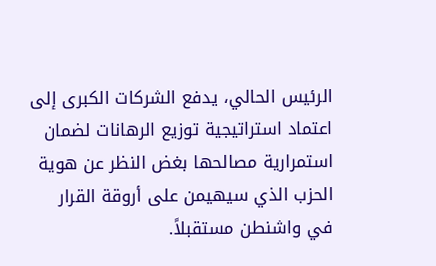الرئيس الحالي، يدفع الشركات الكبرى إلى اعتماد استراتيجية توزيع الرهانات لضمان استمرارية مصالحها بغض النظر عن هوية الحزب الذي سيهيمن على أروقة القرار في واشنطن مستقبلاً.